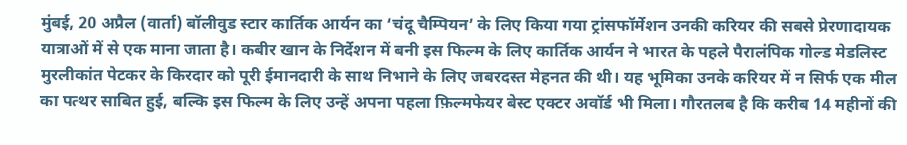मुंबई, 20 अप्रैल (वार्ता) बॉलीवुड स्टार कार्तिक आर्यन का ‘चंदू चैम्पियन’ के लिए किया गया ट्रांसफॉर्मेशन उनकी करियर की सबसे प्रेरणादायक यात्राओं में से एक माना जाता है। कबीर खान के निर्देशन में बनी इस फिल्म के लिए कार्तिक आर्यन ने भारत के पहले पैरालंपिक गोल्ड मेडलिस्ट मुरलीकांत पेटकर के किरदार को पूरी ईमानदारी के साथ निभाने के लिए जबरदस्त मेहनत की थी। यह भूमिका उनके करियर में न सिर्फ एक मील का पत्थर साबित हुई, बल्कि इस फिल्म के लिए उन्हें अपना पहला फ़िल्मफेयर बेस्ट एक्टर अवॉर्ड भी मिला। गौरतलब है कि करीब 14 महीनों की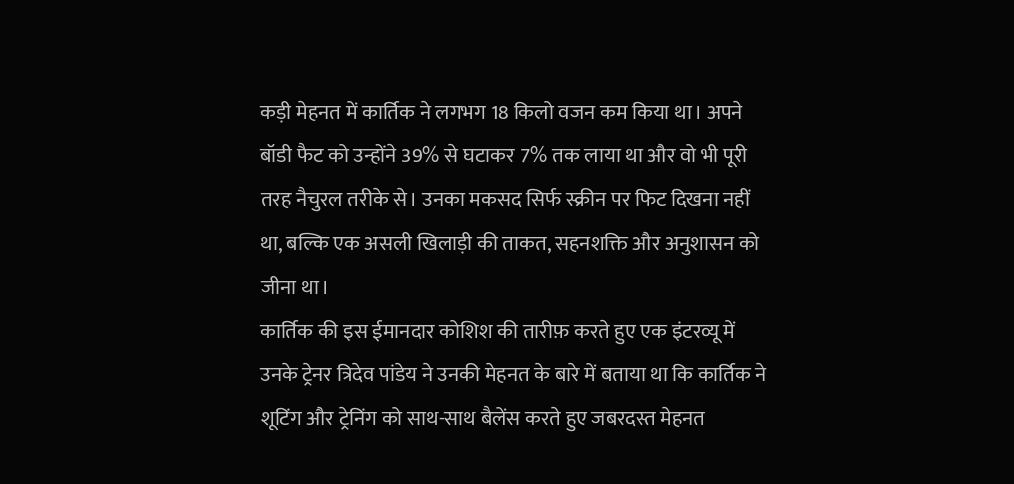कड़ी मेहनत में कार्तिक ने लगभग 18 किलो वजन कम किया था। अपने बॉडी फैट को उन्होंने 39% से घटाकर 7% तक लाया था और वो भी पूरी तरह नैचुरल तरीके से। उनका मकसद सिर्फ स्क्रीन पर फिट दिखना नहीं था, बल्कि एक असली खिलाड़ी की ताकत, सहनशक्ति और अनुशासन को जीना था।
कार्तिक की इस ईमानदार कोशिश की तारीफ़ करते हुए एक इंटरव्यू में उनके ट्रेनर त्रिदेव पांडेय ने उनकी मेहनत के बारे में बताया था कि कार्तिक ने शूटिंग और ट्रेनिंग को साथ-साथ बैलेंस करते हुए जबरदस्त मेहनत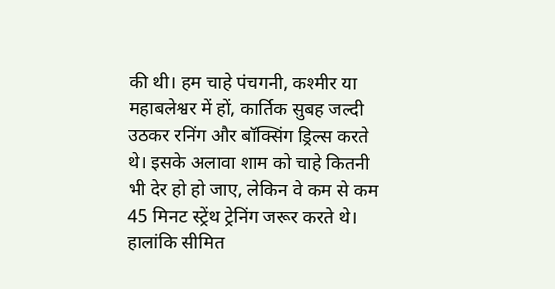की थी। हम चाहे पंचगनी, कश्मीर या महाबलेश्वर में हों, कार्तिक सुबह जल्दी उठकर रनिंग और बॉक्सिंग ड्रिल्स करते थे। इसके अलावा शाम को चाहे कितनी भी देर हो हो जाए, लेकिन वे कम से कम 45 मिनट स्ट्रेंथ ट्रेनिंग जरूर करते थे। हालांकि सीमित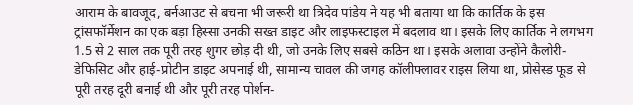आराम के बावजूद, बर्नआउट से बचना भी जरूरी था त्रिदेव पांडेय ने यह भी बताया था कि कार्तिक के इस ट्रांसफॉर्मेशन का एक बड़ा हिस्सा उनकी सख्त डाइट और लाइफस्टाइल में बदलाव था। इसके लिए कार्तिक ने लगभग 1.5 से 2 साल तक पूरी तरह शुगर छोड़ दी थी, जो उनके लिए सबसे कठिन था। इसके अलावा उन्होंने कैलोरी-डेफिसिट और हाई-प्रोटीन डाइट अपनाई थी, सामान्य चावल की जगह कॉलीफ्लावर राइस लिया था, प्रोसेस्ड फूड से पूरी तरह दूरी बनाई थी और पूरी तरह पोर्शन-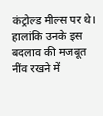कंट्रोल्ड मील्स पर थे। हालांकि उनके इस बदलाव की मजबूत नींव रखने में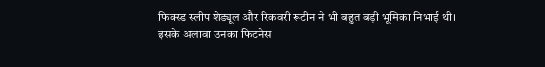फिक्स्ड स्लीप शेड्यूल और रिकवरी रूटीन ने भी बहुत बड़ी भूमिका निभाई थी।
इसके अलावा उनका फिटनेस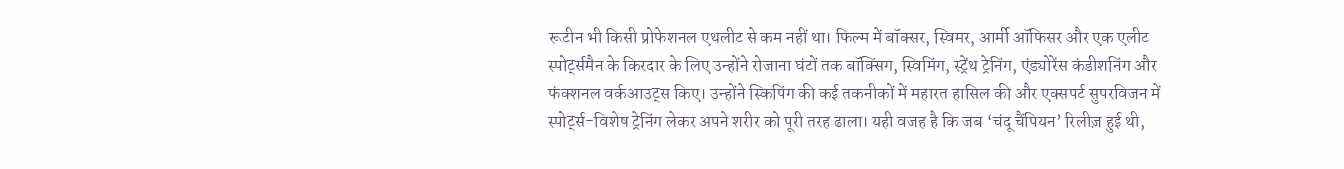रूटीन भी किसी प्रोफेशनल एथलीट से कम नहीं था। फिल्म में बॉक्सर, स्विमर, आर्मी ऑफिसर और एक एलीट स्पोर्ट्समैन के किरदार के लिए उन्होंने रोजाना घंटों तक बॉक्सिंग, स्विमिंग, स्ट्रेंथ ट्रेनिंग, एंड्योरेंस कंडीशनिंग और फंक्शनल वर्कआउट्स किए। उन्होंने स्किपिंग की कई तकनीकों में महारत हासिल की और एक्सपर्ट सुपरविजन में स्पोर्ट्स-विशेष ट्रेनिंग लेकर अपने शरीर को पूरी तरह ढाला। यही वजह है कि जब ‘चंदू चैंपियन’ रिलीज़ हुई थी,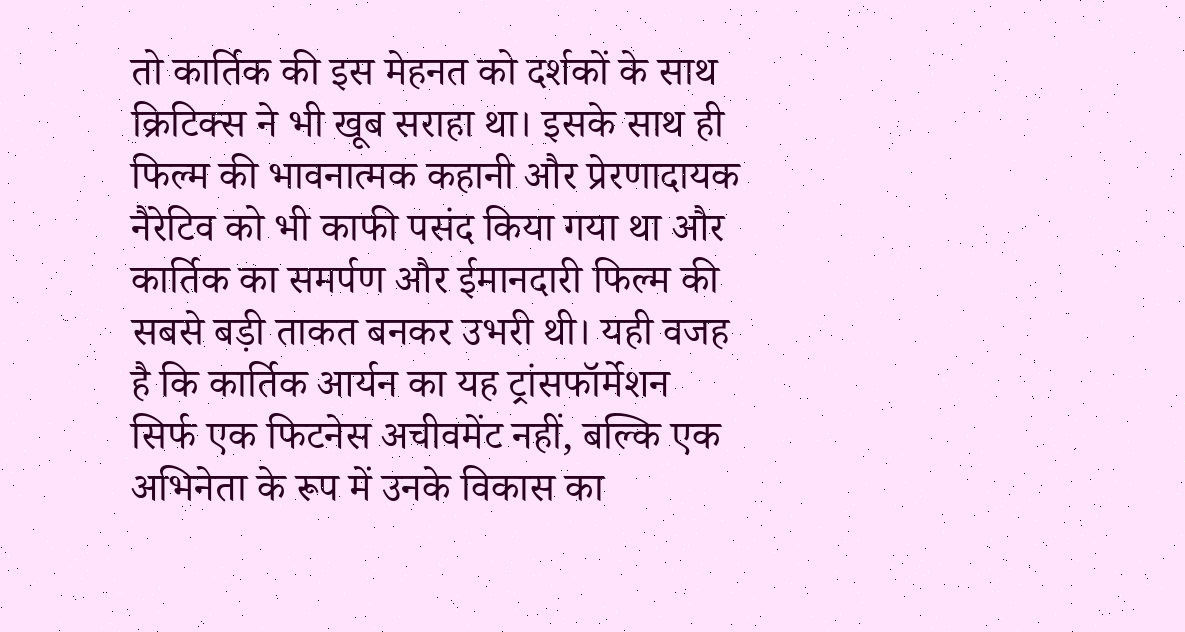तो कार्तिक की इस मेहनत को दर्शकों के साथ क्रिटिक्स ने भी खूब सराहा था। इसके साथ ही फिल्म की भावनात्मक कहानी और प्रेरणादायक नैरेटिव को भी काफी पसंद किया गया था और कार्तिक का समर्पण और ईमानदारी फिल्म की सबसे बड़ी ताकत बनकर उभरी थी। यही वजह है कि कार्तिक आर्यन का यह ट्रांसफॉर्मेशन सिर्फ एक फिटनेस अचीवमेंट नहीं, बल्कि एक अभिनेता के रूप में उनके विकास का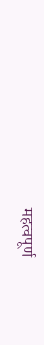महत्वपूर्ण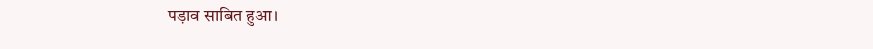पड़ाव साबित हुआ।